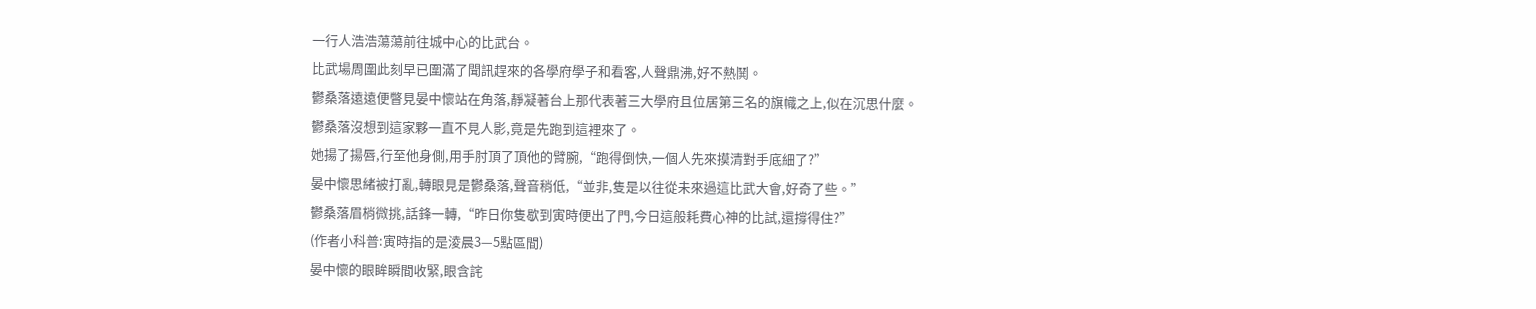一行人浩浩蕩蕩前往城中心的比武台。
比武場周圍此刻早已圍滿了聞訊趕來的各學府學子和看客,人聲鼎沸,好不熱鬨。
鬱桑落遠遠便瞥見晏中懷站在角落,靜凝著台上那代表著三大學府且位居第三名的旗幟之上,似在沉思什麼。
鬱桑落沒想到這家夥一直不見人影,竟是先跑到這裡來了。
她揚了揚唇,行至他身側,用手肘頂了頂他的臂腕,“跑得倒快,一個人先來摸清對手底細了?”
晏中懷思緒被打亂,轉眼見是鬱桑落,聲音稍低,“並非,隻是以往從未來過這比武大會,好奇了些。”
鬱桑落眉梢微挑,話鋒一轉,“昨日你隻歇到寅時便出了門,今日這般耗費心神的比試,還撐得住?”
(作者小科普:寅時指的是淩晨3—5點區間)
晏中懷的眼眸瞬間收緊,眼含詫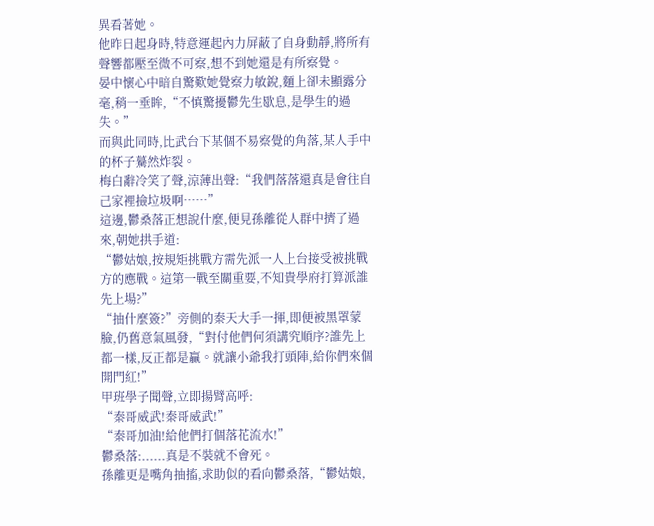異看著她。
他昨日起身時,特意運起內力屏蔽了自身動靜,將所有聲響都壓至微不可察,想不到她還是有所察覺。
晏中懷心中暗自驚歎她覺察力敏銳,麵上卻未顯露分毫,稍一垂眸,“不慎驚擾鬱先生歇息,是學生的過失。”
而與此同時,比武台下某個不易察覺的角落,某人手中的杯子驀然炸裂。
梅白辭冷笑了聲,涼薄出聲:“我們落落還真是會往自己家裡撿垃圾啊……”
這邊,鬱桑落正想說什麼,便見孫離從人群中擠了過來,朝她拱手道:
“鬱姑娘,按規矩挑戰方需先派一人上台接受被挑戰方的應戰。這第一戰至關重要,不知貴學府打算派誰先上場?”
“抽什麼簽?”旁側的秦天大手一揮,即便被黑罩蒙臉,仍舊意氣風發,“對付他們何須講究順序?誰先上都一樣,反正都是贏。就讓小爺我打頭陣,給你們來個開門紅!”
甲班學子聞聲,立即揚臂高呼:
“秦哥威武!秦哥威武!”
“秦哥加油!給他們打個落花流水!”
鬱桑落:......真是不裝就不會死。
孫離更是嘴角抽搐,求助似的看向鬱桑落,“鬱姑娘,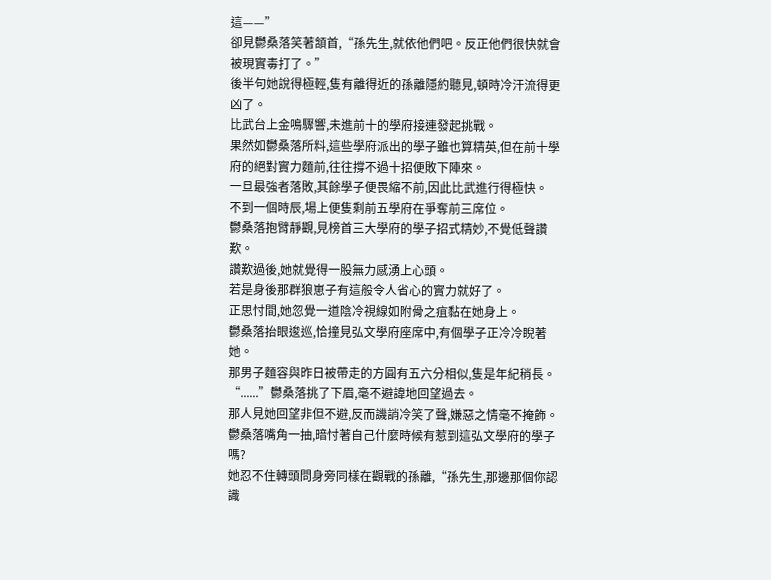這——”
卻見鬱桑落笑著頷首,“孫先生,就依他們吧。反正他們很快就會被現實毒打了。”
後半句她說得極輕,隻有離得近的孫離隱約聽見,頓時冷汗流得更凶了。
比武台上金鳴驟響,未進前十的學府接連發起挑戰。
果然如鬱桑落所料,這些學府派出的學子雖也算精英,但在前十學府的絕對實力麵前,往往撐不過十招便敗下陣來。
一旦最強者落敗,其餘學子便畏縮不前,因此比武進行得極快。
不到一個時辰,場上便隻剩前五學府在爭奪前三席位。
鬱桑落抱臂靜觀,見榜首三大學府的學子招式精妙,不覺低聲讚歎。
讚歎過後,她就覺得一股無力感湧上心頭。
若是身後那群狼崽子有這般令人省心的實力就好了。
正思忖間,她忽覺一道陰冷視線如附骨之疽黏在她身上。
鬱桑落抬眼逡巡,恰撞見弘文學府座席中,有個學子正冷冷睨著她。
那男子麵容與昨日被帶走的方圓有五六分相似,隻是年紀稍長。
“......”鬱桑落挑了下眉,毫不避諱地回望過去。
那人見她回望非但不避,反而譏誚冷笑了聲,嫌惡之情毫不掩飾。
鬱桑落嘴角一抽,暗忖著自己什麼時候有惹到這弘文學府的學子嗎?
她忍不住轉頭問身旁同樣在觀戰的孫離,“孫先生,那邊那個你認識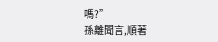嗎?”
孫離聞言,順著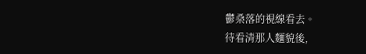鬱桑落的視線看去。
待看清那人麵貌後,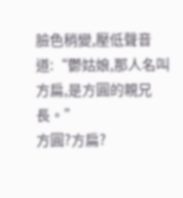臉色稍變,壓低聲音道:“鬱姑娘,那人名叫方扁,是方圓的親兄長。”
方圓?方扁?